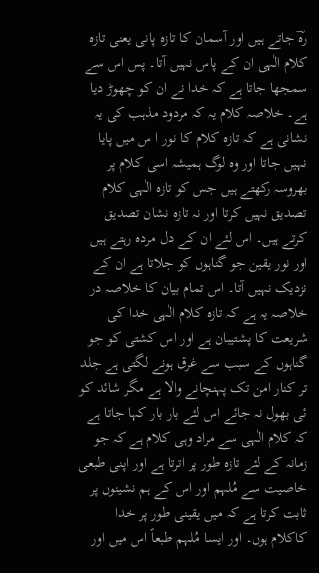رہؔ جاتے ہیں اور آسمان کا تازہ پانی یعنی تازہ کلام الٰہی ان کے پاس نہیں آتا۔ پس اس سے سمجھا جاتا ہے کہ خدا نے ان کو چھوڑ دیا ہے۔ خلاصہ کلام یہ کہ مردود مذہب کی یہ نشانی ہے کہ تازہ کلام کا نور ا س میں پایا نہیں جاتا اور وہ لوگ ہمیشہ اسی کلام پر بھروسہ رکھتے ہیں جس کو تازہ الٰہی کلام تصدیق نہیں کرتا اور نہ تازہ نشان تصدیق کرتے ہیں۔ اس لئے ان کے دل مردہ رہتے ہیں اور نور یقین جو گناہوں کو جلاتا ہے ان کے نزدیک نہیں آتا۔ اس تمام بیان کا خلاصہ در خلاصہ یہ ہے کہ تازہ کلام الٰہی خدا کی شریعت کا پشتیبان ہے اور اس کشتی کو جو گناہوں کے سبب سے غرق ہونے لگتی ہے جلد تر کنار امن تک پہنچانے والا ہے مگر شائد کو ئی بھول نہ جائے اس لئے بار بار کہا جاتا ہے کہ کلام الٰہی سے مراد وہی کلام ہے کہ جو زمانہ کے لئے تازہ طور پر اترتا ہے اور اپنی طبعی خاصیت سے مُلہم اور اس کے ہم نشینوں پر ثابت کرتا ہے کہ میں یقینی طور پر خدا کاکلام ہوں۔ اور ایسا مُلہم طبعاً اس میں اور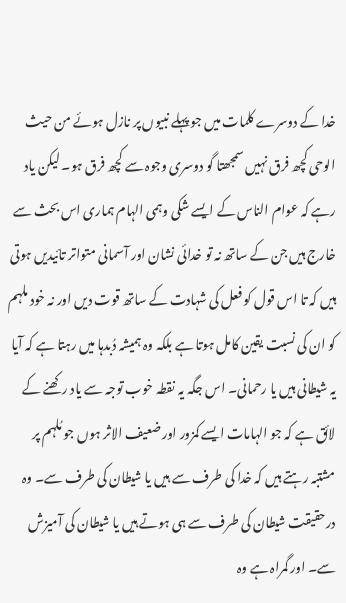خدا کے دوسرے کلمات میں جو پہلے نبیوں پر نازل ہوئے من حیث الوحی کچھ فرق نہیں سمجھتا گو دوسری وجوہ سے کچھ فرق ہو۔ لیکن یاد رہے کہ عوام الناس کے ایسے شکی وہمی الہام ہماری اس بحث سے خارج ہیں جن کے ساتھ نہ تو خدائی نشان اور آسمانی متواتر تائیدیں ہوتی ہیں کہ تا اس قول کو فعل کی شہادت کے ساتھ قوت دیں اور نہ خود ملہم کو ان کی نسبت یقین کامل ہوتا ہے بلکہ وہ ہمیشہ دُبدہا میں رہتا ہے کہ آیا یہ شیطانی ہیں یا رحمانی۔ اس جگہ یہ نقطہ خوب توجہ سے یاد رکھنے کے لائق ہے کہ جو الہامات ایسے کمزور اور ضعیف الاثر ہوں جو مُلہم پر مشتبہ رہتے ہیں کہ خدا کی طرف سے ہیں یا شیطان کی طرف سے۔ وہ درحقیقت شیطان کی طرف سے ہی ہوتے ہیں یا شیطان کی آمیزش سے۔ اور گمراہ ہے وہ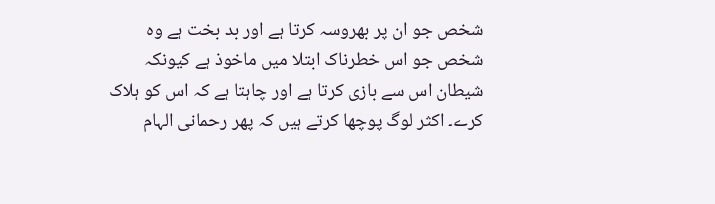شخص جو ان پر بھروسہ کرتا ہے اور بد بخت ہے وہ شخص جو اس خطرناک ابتلا میں ماخوذ ہے کیونکہ شیطان اس سے بازی کرتا ہے اور چاہتا ہے کہ اس کو ہلاک کرے۔ اکثر لوگ پوچھا کرتے ہیں کہ پھر رحمانی الہام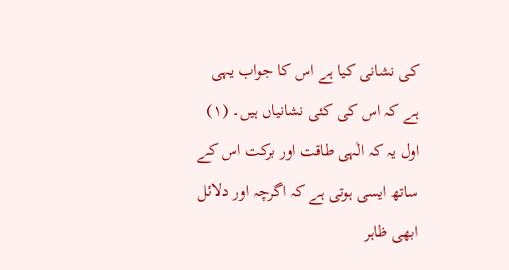کی نشانی کیا ہے اس کا جواب یہی ہے کہ اس کی کئی نشانیاں ہیں۔ (۱) اول یہ کہ الٰہی طاقت اور برکت اس کے ساتھ ایسی ہوتی ہے کہ اگرچہ اور دلائل ابھی ظاہر